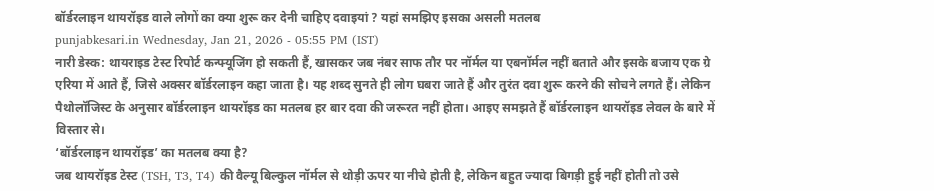बॉर्डरलाइन थायरॉइड वाले लोगों का क्या शुरू कर देनी चाहिए दवाइयां ? यहां समझिए इसका असली मतलब
punjabkesari.in Wednesday, Jan 21, 2026 - 05:55 PM (IST)
नारी डेस्क: थायराइड टेस्ट रिपोर्ट कन्फ्यूजिंग हो सकती हैं, खासकर जब नंबर साफ तौर पर नॉर्मल या एबनॉर्मल नहीं बताते और इसके बजाय एक ग्रे एरिया में आते हैं, जिसे अक्सर बॉर्डरलाइन कहा जाता है। यह शब्द सुनते ही लोग घबरा जाते हैं और तुरंत दवा शुरू करने की सोचने लगते हैं। लेकिन पैथोलॉजिस्ट के अनुसार बॉर्डरलाइन थायरॉइड का मतलब हर बार दवा की जरूरत नहीं होता। आइए समझते हैं बॉर्डरलाइन थायरॉइड लेवल के बारे में विस्तार से।
‘बॉर्डरलाइन थायरॉइड’ का मतलब क्या है?
जब थायरॉइड टेस्ट (TSH, T3, T4) की वैल्यू बिल्कुल नॉर्मल से थोड़ी ऊपर या नीचे होती है, लेकिन बहुत ज्यादा बिगड़ी हुई नहीं होती तो उसे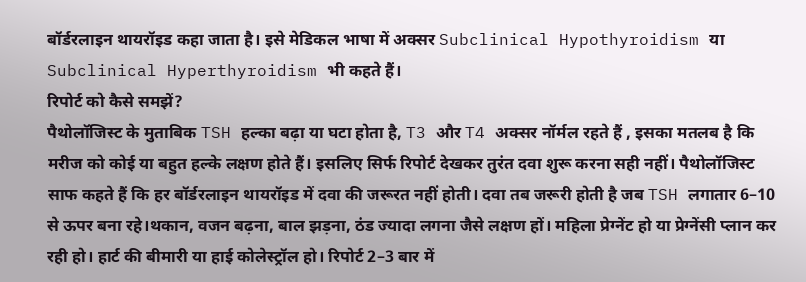बॉर्डरलाइन थायरॉइड कहा जाता है। इसे मेडिकल भाषा में अक्सर Subclinical Hypothyroidism या Subclinical Hyperthyroidism भी कहते हैं।
रिपोर्ट को कैसे समझें?
पैथोलॉजिस्ट के मुताबिक TSH हल्का बढ़ा या घटा होता है, T3 और T4 अक्सर नॉर्मल रहते हैं , इसका मतलब है कि मरीज को कोई या बहुत हल्के लक्षण होते हैं। इसलिए सिर्फ रिपोर्ट देखकर तुरंत दवा शुरू करना सही नहीं। पैथोलॉजिस्ट साफ कहते हैं कि हर बॉर्डरलाइन थायरॉइड में दवा की जरूरत नहीं होती। दवा तब जरूरी होती है जब TSH लगातार 6–10 से ऊपर बना रहे।थकान, वजन बढ़ना, बाल झड़ना, ठंड ज्यादा लगना जैसे लक्षण हों। महिला प्रेग्नेंट हो या प्रेग्नेंसी प्लान कर रही हो। हार्ट की बीमारी या हाई कोलेस्ट्रॉल हो। रिपोर्ट 2–3 बार में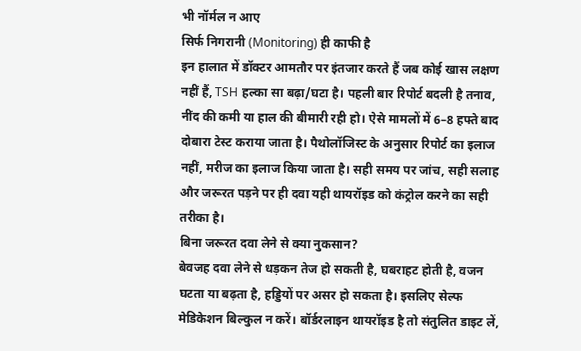भी नॉर्मल न आए
सिर्फ निगरानी (Monitoring) ही काफी है
इन हालात में डॉक्टर आमतौर पर इंतजार करते हैं जब कोई खास लक्षण नहीं हैं, TSH हल्का सा बढ़ा/घटा है। पहली बार रिपोर्ट बदली है तनाव, नींद की कमी या हाल की बीमारी रही हो। ऐसे मामलों में 6–8 हफ्ते बाद दोबारा टेस्ट कराया जाता है। पैथोलॉजिस्ट के अनुसार रिपोर्ट का इलाज नहीं, मरीज का इलाज किया जाता है। सही समय पर जांच, सही सलाह और जरूरत पड़ने पर ही दवा यही थायरॉइड को कंट्रोल करने का सही तरीका है।
बिना जरूरत दवा लेने से क्या नुकसान?
बेवजह दवा लेने से धड़कन तेज हो सकती है, घबराहट होती है, वजन घटता या बढ़ता है, हड्डियों पर असर हो सकता है। इसलिए सेल्फ मेडिकेशन बिल्कुल न करें। बॉर्डरलाइन थायरॉइड है तो संतुलित डाइट लें,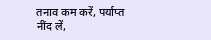तनाव कम करें, पर्याप्त नींद लें,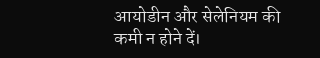आयोडीन और सेलेनियम की कमी न होने दें।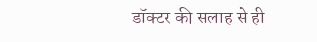डॉक्टर की सलाह से ही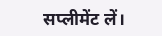सप्लीमेंट लें।